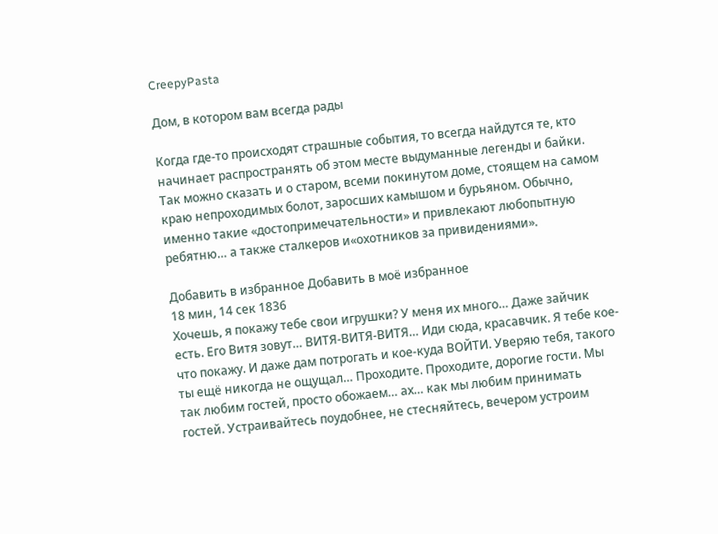CreepyPasta

Дом, в котором вам всегда рады

Когда где-то происходят страшные события, то всегда найдутся те, кто начинает распространять об этом месте выдуманные легенды и байки. Так можно сказать и о старом, всеми покинутом доме, стоящем на самом краю непроходимых болот, заросших камышом и бурьяном. Обычно, именно такие «достопримечательности» и привлекают любопытную ребятню… а также сталкеров и«охотников за привидениями».

Добавить в избранное Добавить в моё избранное
18 мин, 14 сек 1836
Хочешь, я покажу тебе свои игрушки? У меня их много… Даже зайчик есть. Его Витя зовут… ВИТЯ-ВИТЯ-ВИТЯ… Иди сюда, красавчик. Я тебе кое-что покажу. И даже дам потрогать и кое-куда ВОЙТИ. Уверяю тебя, такого ты ещё никогда не ощущал… Проходите. Проходите, дорогие гости. Мы так любим гостей, просто обожаем… ах… как мы любим принимать гостей. Устраивайтесь поудобнее, не стесняйтесь, вечером устроим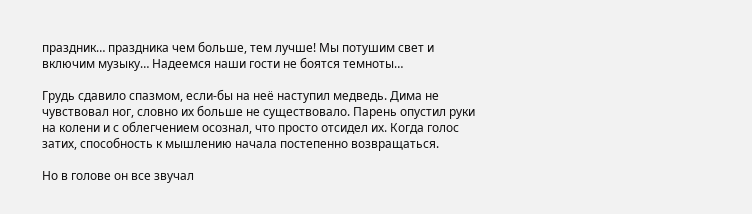праздник… праздника чем больше, тем лучше! Мы потушим свет и включим музыку… Надеемся наши гости не боятся темноты…

Грудь сдавило спазмом, если-бы на неё наступил медведь. Дима не чувствовал ног, словно их больше не существовало. Парень опустил руки на колени и с облегчением осознал, что просто отсидел их. Когда голос затих, способность к мышлению начала постепенно возвращаться.

Но в голове он все звучал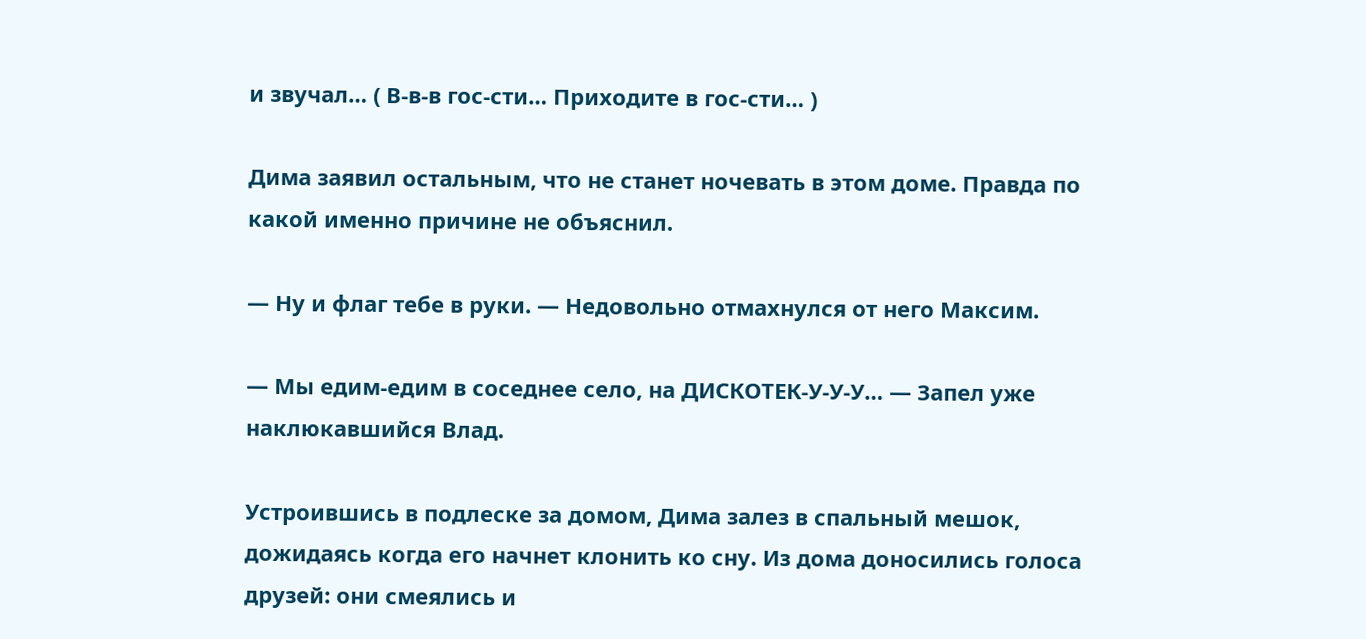и звучал… ( В-в-в гос-сти… Приходите в гос-сти… )

Дима заявил остальным, что не станет ночевать в этом доме. Правда по какой именно причине не объяснил.

— Ну и флаг тебе в руки. — Недовольно отмахнулся от него Максим.

— Мы едим-едим в соседнее село, на ДИСКОТЕК-У-У-У… — Запел уже наклюкавшийся Влад.

Устроившись в подлеске за домом, Дима залез в спальный мешок, дожидаясь когда его начнет клонить ко сну. Из дома доносились голоса друзей: они смеялись и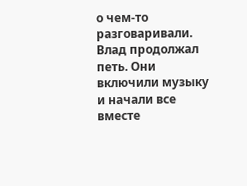о чем-то разговаривали. Влад продолжал петь. Они включили музыку и начали все вместе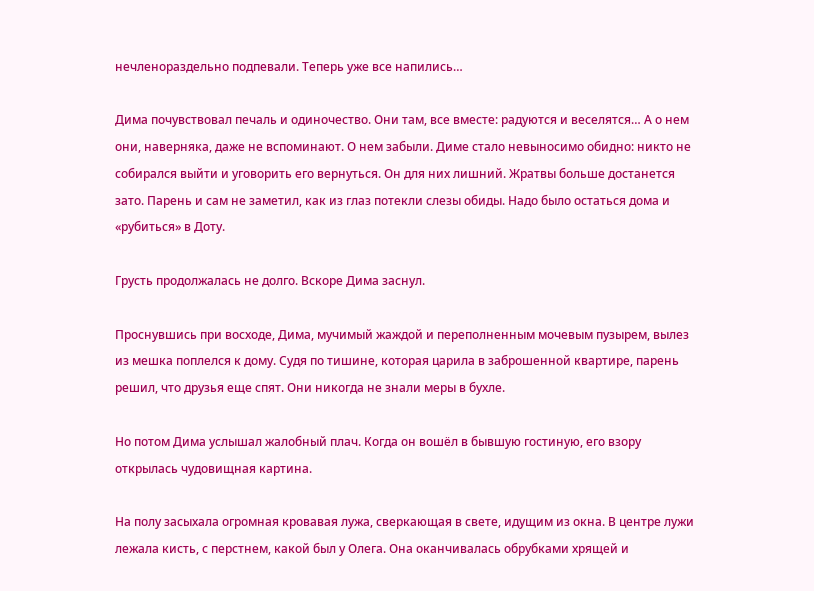нечленораздельно подпевали. Теперь уже все напились…

Дима почувствовал печаль и одиночество. Они там, все вместе: радуются и веселятся… А о нем они, наверняка, даже не вспоминают. О нем забыли. Диме стало невыносимо обидно: никто не собирался выйти и уговорить его вернуться. Он для них лишний. Жратвы больше достанется зато. Парень и сам не заметил, как из глаз потекли слезы обиды. Надо было остаться дома и «рубиться» в Доту.

Грусть продолжалась не долго. Вскоре Дима заснул.

Проснувшись при восходе, Дима, мучимый жаждой и переполненным мочевым пузырем, вылез из мешка поплелся к дому. Судя по тишине, которая царила в заброшенной квартире, парень решил, что друзья еще спят. Они никогда не знали меры в бухле.

Но потом Дима услышал жалобный плач. Когда он вошёл в бывшую гостиную, его взору открылась чудовищная картина.

На полу засыхала огромная кровавая лужа, сверкающая в свете, идущим из окна. В центре лужи лежала кисть, с перстнем, какой был у Олега. Она оканчивалась обрубками хрящей и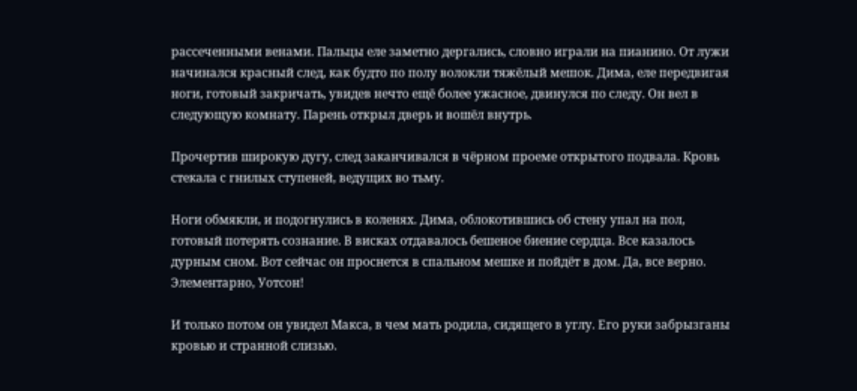рассеченными венами. Пальцы еле заметно дергались, словно играли на пианино. От лужи начинался красный след, как будто по полу волокли тяжёлый мешок. Дима, еле передвигая ноги, готовый закричать, увидев нечто ещё более ужасное, двинулся по следу. Он вел в следующую комнату. Парень открыл дверь и вошёл внутрь.

Прочертив широкую дугу, след заканчивался в чёрном проеме открытого подвала. Кровь стекала с гнилых ступеней, ведущих во тьму.

Ноги обмякли, и подогнулись в коленях. Дима, облокотившись об стену упал на пол, готовый потерять сознание. В висках отдавалось бешеное биение сердца. Все казалось дурным сном. Вот сейчас он проснется в спальном мешке и пойдёт в дом. Да, все верно. Элементарно, Уотсон!

И только потом он увидел Макса, в чем мать родила, сидящего в углу. Его руки забрызганы кровью и странной слизью.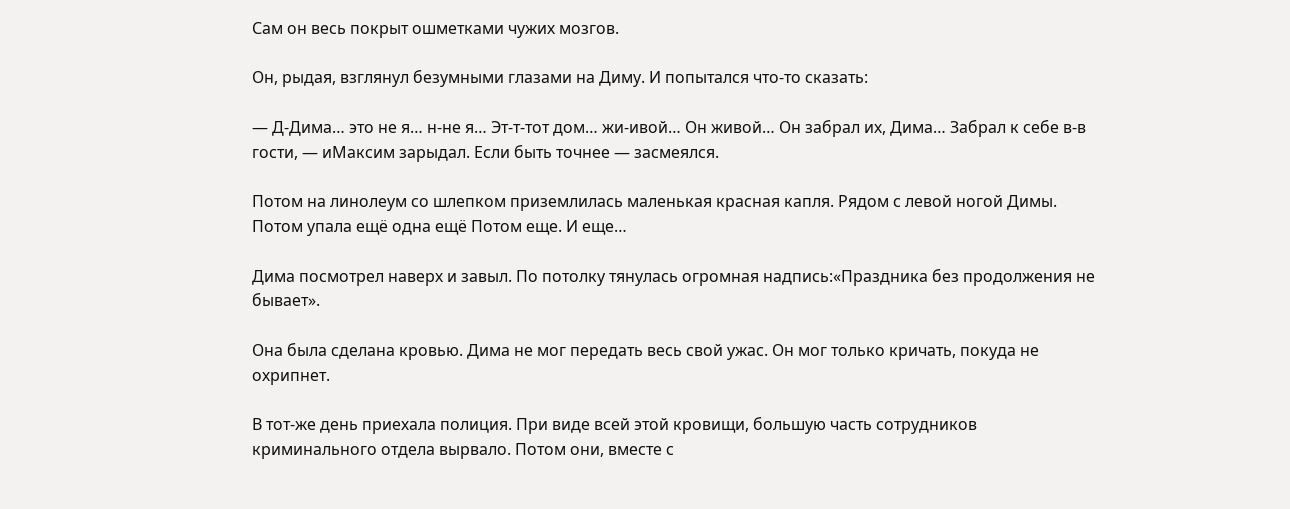Сам он весь покрыт ошметками чужих мозгов.

Он, рыдая, взглянул безумными глазами на Диму. И попытался что-то сказать:

— Д-Дима… это не я… н-не я… Эт-т-тот дом… жи-ивой… Он живой… Он забрал их, Дима… Забрал к себе в-в гости, — иМаксим зарыдал. Если быть точнее — засмеялся.

Потом на линолеум со шлепком приземлилась маленькая красная капля. Рядом с левой ногой Димы. Потом упала ещё одна ещё Потом еще. И еще…

Дима посмотрел наверх и завыл. По потолку тянулась огромная надпись:«Праздника без продолжения не бывает».

Она была сделана кровью. Дима не мог передать весь свой ужас. Он мог только кричать, покуда не охрипнет.

В тот-же день приехала полиция. При виде всей этой кровищи, большую часть сотрудников криминального отдела вырвало. Потом они, вместе с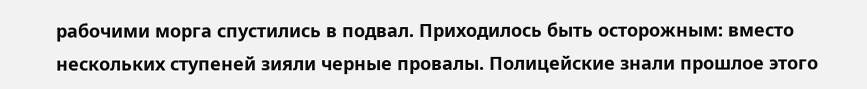рабочими морга спустились в подвал. Приходилось быть осторожным: вместо нескольких ступеней зияли черные провалы. Полицейские знали прошлое этого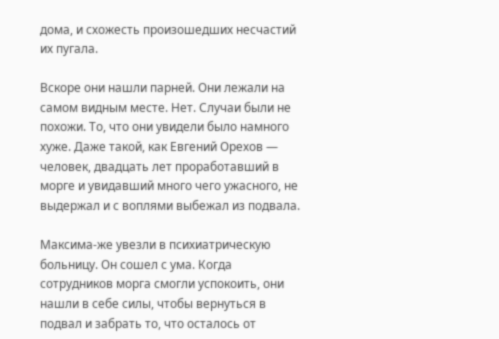дома, и схожесть произошедших несчастий их пугала.

Вскоре они нашли парней. Они лежали на самом видным месте. Нет. Случаи были не похожи. То, что они увидели было намного хуже. Даже такой, как Евгений Орехов — человек, двадцать лет проработавший в морге и увидавший много чего ужасного, не выдержал и с воплями выбежал из подвала.

Максима-же увезли в психиатрическую больницу. Он сошел с ума. Когда сотрудников морга смогли успокоить, они нашли в себе силы, чтобы вернуться в подвал и забрать то, что осталось от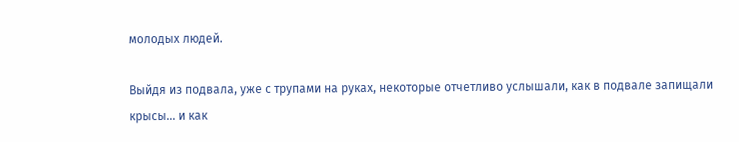молодых людей.

Выйдя из подвала, уже с трупами на руках, некоторые отчетливо услышали, как в подвале запищали крысы… и как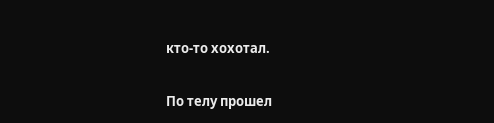кто-то хохотал.

По телу прошел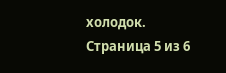холодок.
Страница 5 из 6